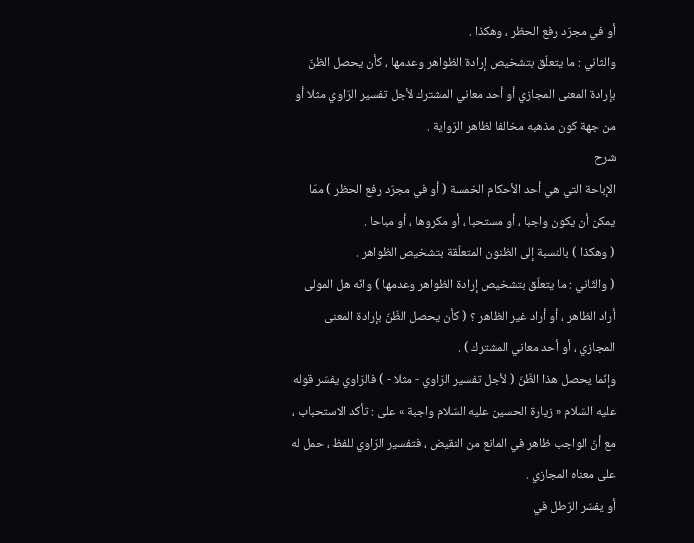أو في مجرّد رفع الحظر ، وهكذا .
والثاني : ما يتعلّق بتشخيص إرادة الظواهر وعدمها ، كأن يحصل الظنّ بإرادة المعنى المجازي أو أحد معاني المشترك لأجل تفسير الرّاوي مثلا أو من جهة كون مذهبه مخالفا لظاهر الرّواية .
شرح
الإباحة التي هي أحد الأحكام الخمسة ( أو في مجرّد رفع الحظر ) ممّا يمكن أن يكون واجبا ، أو مستحبا ، أو مكروها ، أو مباحا .
( وهكذا ) بالنسبة إلى الظنون المتعلّقة بتشخيص الظواهر .
( والثّاني : ما يتعلّق بتشخيص إرادة الظواهر وعدمها ) وانّه هل المولى أراد الظاهر ، أو أراد غير الظاهر ؟ ( كأن يحصل الظّنّ بإرادة المعنى المجازي ، أو أحد معاني المشترك ) .
وإنّما يحصل هذا الظّنّ ( لأجل تفسير الرّاوي - مثلا - ) فالرّاوي يفسّر قوله عليه السّلام « زيارة الحسين عليه السّلام واجبة » على : تأكد الاستحباب ، مع أنّ الواجب ظاهر في المانع من النقيض ، فتفسير الرّاوي للفظ ، حمل له على معناه المجازي .
أو يفسّر الرّطل في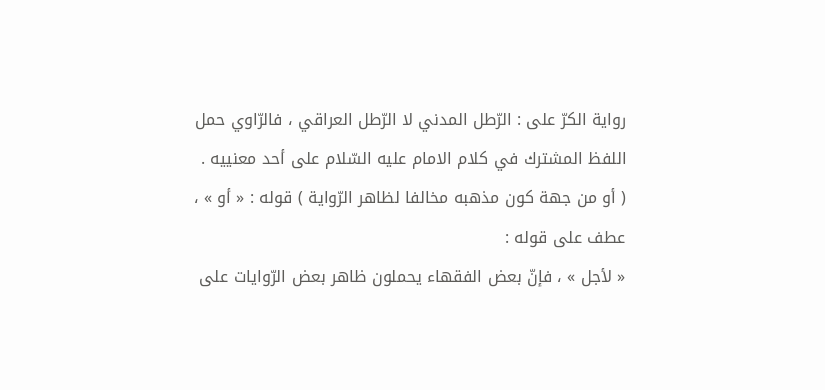رواية الكرّ على : الرّطل المدني لا الرّطل العراقي ، فالرّاوي حمل اللفظ المشترك في كلام الامام عليه السّلام على أحد معنييه .
( أو من جهة كون مذهبه مخالفا لظاهر الرّواية ) قوله : « أو » ، عطف على قوله :
« لأجل » ، فإنّ بعض الفقهاء يحملون ظاهر بعض الرّوايات على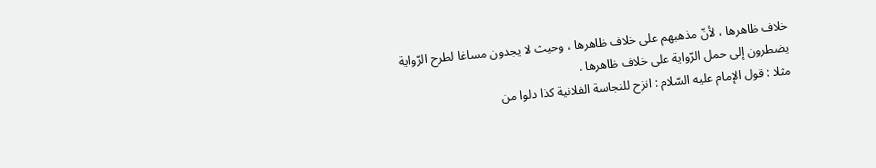خلاف ظاهرها ، لأنّ مذهبهم على خلاف ظاهرها ، وحيث لا يجدون مساغا لطرح الرّواية يضطرون إلى حمل الرّواية على خلاف ظاهرها .
مثلا : قول الإمام عليه السّلام : انزح للنجاسة الفلانية كذا دلوا من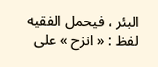البئر ، فيحمل الفقيه لفظ : « انزح » على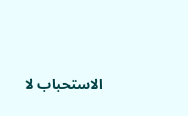الاستحباب لا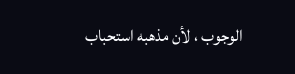الوجوب ، لأن مذهبه استحباب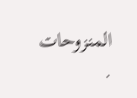المنزوحات .